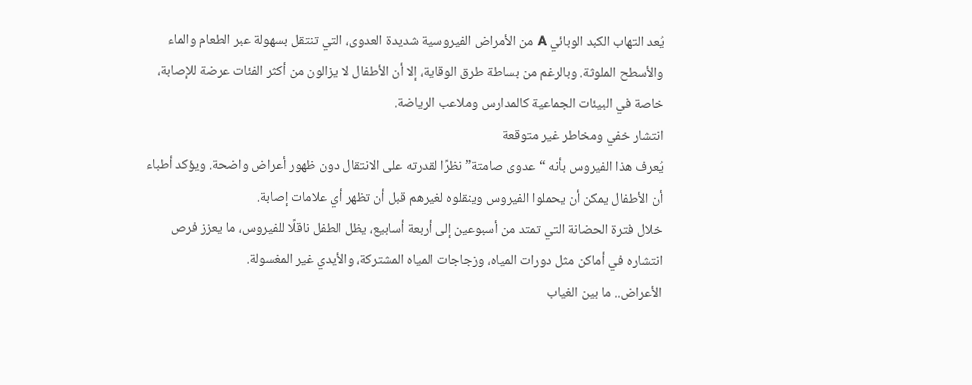يُعد التهاب الكبد الوبائي A من الأمراض الفيروسية شديدة العدوى، التي تنتقل بسهولة عبر الطعام والماء والأسطح الملوثة. وبالرغم من بساطة طرق الوقاية، إلا أن الأطفال لا يزالون من أكثر الفئات عرضة للإصابة، خاصة في البيئات الجماعية كالمدارس وملاعب الرياضة.
انتشار خفي ومخاطر غير متوقعة
يُعرف هذا الفيروس بأنه “عدوى صامتة” نظرًا لقدرته على الانتقال دون ظهور أعراض واضحة. ويؤكد أطباء أن الأطفال يمكن أن يحملوا الفيروس وينقلوه لغيرهم قبل أن تظهر أي علامات إصابة.
خلال فترة الحضانة التي تمتد من أسبوعين إلى أربعة أسابيع، يظل الطفل ناقلًا للفيروس، ما يعزز فرص انتشاره في أماكن مثل دورات المياه، وزجاجات المياه المشتركة، والأيدي غير المغسولة.
الأعراض.. ما بين الغياب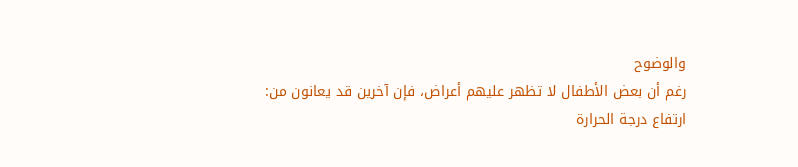والوضوح
رغم أن بعض الأطفال لا تظهر عليهم أعراض، فإن آخرين قد يعانون من:
ارتفاع درجة الحرارة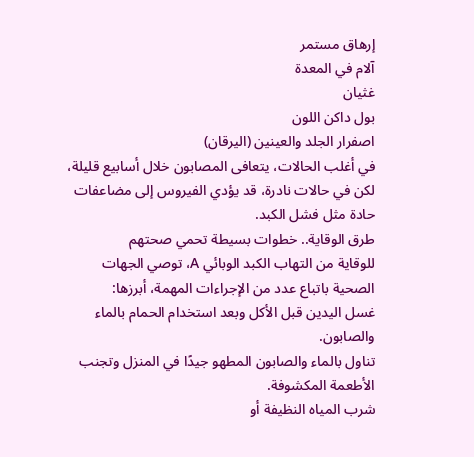إرهاق مستمر
آلام في المعدة
غثيان
بول داكن اللون
اصفرار الجلد والعينين (اليرقان)
في أغلب الحالات، يتعافى المصابون خلال أسابيع قليلة، لكن في حالات نادرة، قد يؤدي الفيروس إلى مضاعفات حادة مثل فشل الكبد.
طرق الوقاية.. خطوات بسيطة تحمي صحتهم
للوقاية من التهاب الكبد الوبائي A، توصي الجهات الصحية باتباع عدد من الإجراءات المهمة، أبرزها:
غسل اليدين قبل الأكل وبعد استخدام الحمام بالماء والصابون.
تناول بالماء والصابون المطهو جيدًا في المنزل وتجنب الأطعمة المكشوفة.
شرب المياه النظيفة أو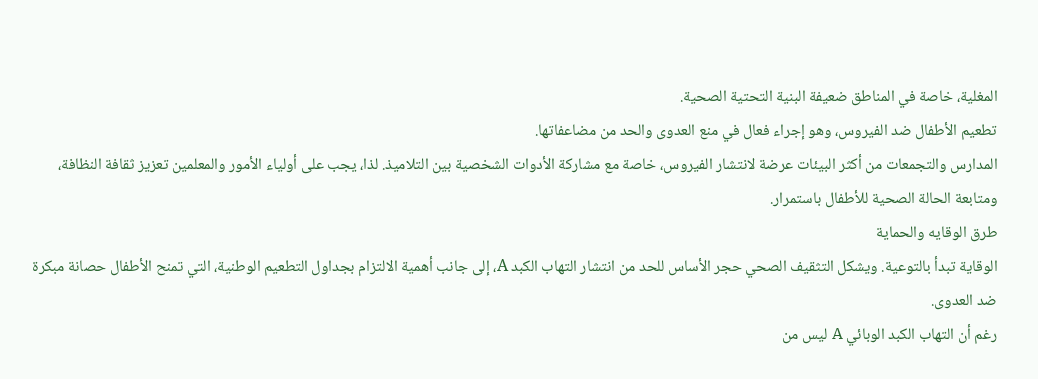المغلية، خاصة في المناطق ضعيفة البنية التحتية الصحية.
تطعيم الأطفال ضد الفيروس، وهو إجراء فعال في منع العدوى والحد من مضاعفاتها.
المدارس والتجمعات من أكثر البيئات عرضة لانتشار الفيروس، خاصة مع مشاركة الأدوات الشخصية بين التلاميذ. لذا، يجب على أولياء الأمور والمعلمين تعزيز ثقافة النظافة، ومتابعة الحالة الصحية للأطفال باستمرار.
طرق الوقايه والحماية
الوقاية تبدأ بالتوعية. ويشكل التثقيف الصحي حجر الأساس للحد من انتشار التهاب الكبد A، إلى جانب أهمية الالتزام بجداول التطعيم الوطنية، التي تمنح الأطفال حصانة مبكرة ضد العدوى.
رغم أن التهاب الكبد الوبائي A ليس من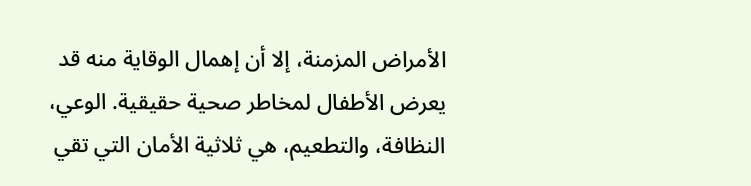الأمراض المزمنة، إلا أن إهمال الوقاية منه قد يعرض الأطفال لمخاطر صحية حقيقية. الوعي، النظافة، والتطعيم، هي ثلاثية الأمان التي تقي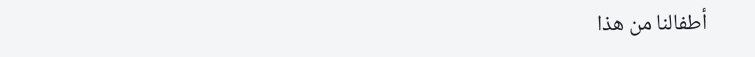أطفالنا من هذا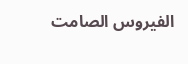الفيروس الصامت